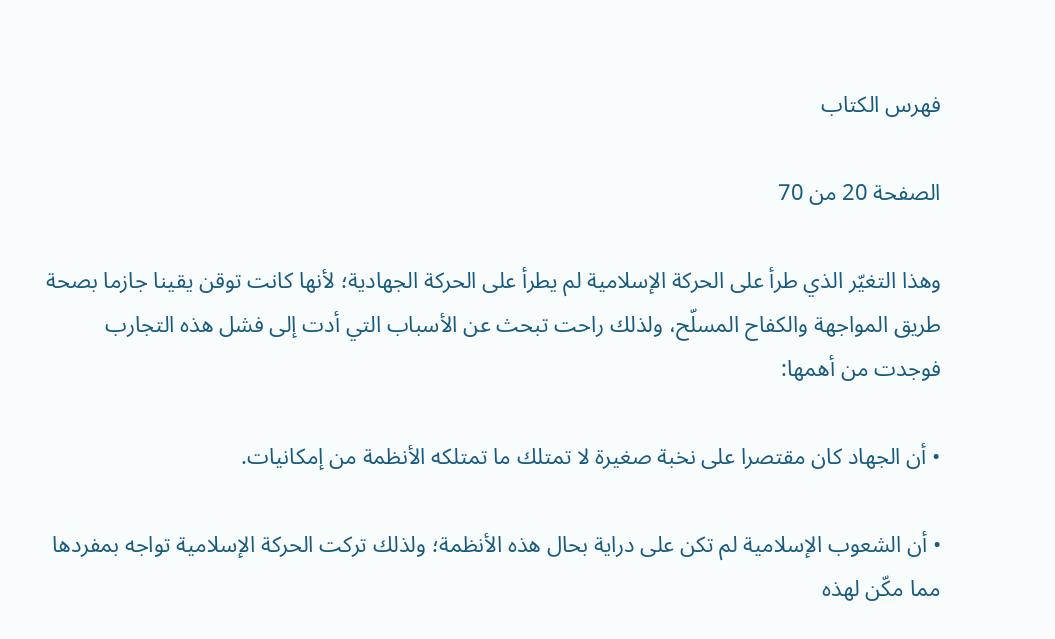فهرس الكتاب

الصفحة 20 من 70

وهذا التغيّر الذي طرأ على الحركة الإسلامية لم يطرأ على الحركة الجهادية؛ لأنها كانت توقن يقينا جازما بصحة طريق المواجهة والكفاح المسلّح، ولذلك راحت تبحث عن الأسباب التي أدت إلى فشل هذه التجارب فوجدت من أهمها:

• أن الجهاد كان مقتصرا على نخبة صغيرة لا تمتلك ما تمتلكه الأنظمة من إمكانيات.

• أن الشعوب الإسلامية لم تكن على دراية بحال هذه الأنظمة؛ ولذلك تركت الحركة الإسلامية تواجه بمفردها مما مكّن لهذه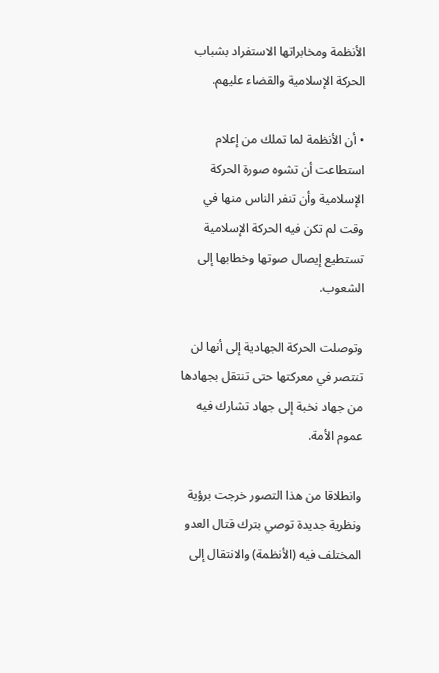الأنظمة ومخابراتها الاستفراد بشباب الحركة الإسلامية والقضاء عليهم.

• أن الأنظمة لما تملك من إعلام استطاعت أن تشوه صورة الحركة الإسلامية وأن تنفر الناس منها في وقت لم تكن فيه الحركة الإسلامية تستطيع إيصال صوتها وخطابها إلى الشعوب.

وتوصلت الحركة الجهادية إلى أنها لن تنتصر في معركتها حتى تنتقل بجهادها من جهاد نخبة إلى جهاد تشارك فيه عموم الأمة.

وانطلاقا من هذا التصور خرجت برؤية ونظرية جديدة توصي بترك قتال العدو المختلف فيه (الأنظمة) والانتقال إلى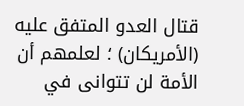قتال العدو المتفق عليه (الأمريكان) ؛ لعلمهم أن الأمة لن تتوانى في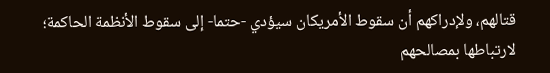قتالهم، ولإدراكهم أن سقوط الأمريكان سيؤدي -حتما- إلى سقوط الأنظمة الحاكمة؛ لارتباطها بمصالحهم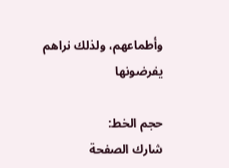وأطماعهم، ولذلك نراهم يفرضونها

حجم الخط:
شارك الصفحة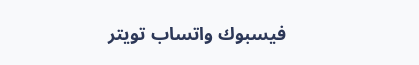فيسبوك واتساب تويتر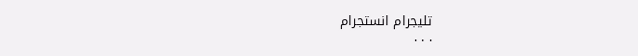تليجرام انستجرام
. . .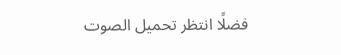فضلًا انتظر تحميل الصوت